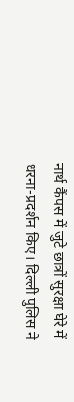नार्थ कैंपस में जुटे छात्रों सुरक्षा घेरे में धरना-प्रदर्शन किए। दिल्ली पुलिस ने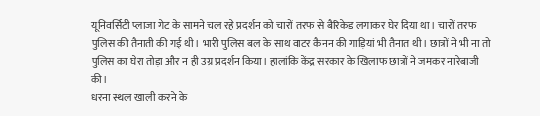यूनिवर्सिटी प्लाजा गेट के सामने चल रहे प्रदर्शन को चारों तरफ से बैरिकेड लगाकर घेर दिया था। चारों तरफ पुलिस की तैनाती की गई थी। भारी पुलिस बल के साथ वाटर कैनन की गाड़ियां भी तैनात थी। छात्रों ने भी ना तो पुलिस का घेरा तोड़ा और न ही उग्र प्रदर्शन किया। हालांकि केंद्र सरकार के खिलाफ छात्रों ने जमकर नारेबाजी की।
धरना स्थल खाली करने के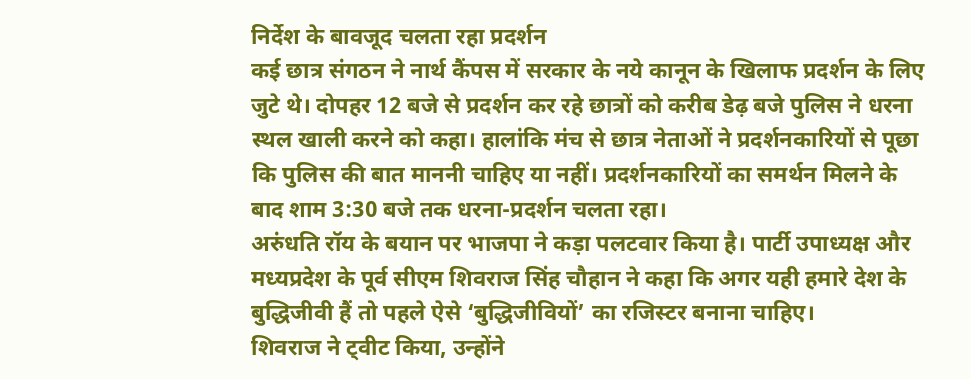निर्देश के बावजूद चलता रहा प्रदर्शन
कई छात्र संगठन ने नार्थ कैंपस में सरकार के नये कानून के खिलाफ प्रदर्शन के लिए जुटे थे। दोपहर 12 बजे से प्रदर्शन कर रहे छात्रों को करीब डेढ़ बजे पुलिस ने धरना स्थल खाली करने को कहा। हालांकि मंच से छात्र नेताओं ने प्रदर्शनकारियों से पूछा कि पुलिस की बात माननी चाहिए या नहीं। प्रदर्शनकारियों का समर्थन मिलने के बाद शाम 3:30 बजे तक धरना-प्रदर्शन चलता रहा।
अरुंधति रॉय के बयान पर भाजपा ने कड़ा पलटवार किया है। पार्टी उपाध्यक्ष और मध्यप्रदेश के पूर्व सीएम शिवराज सिंह चौहान ने कहा कि अगर यही हमारे देश के बुद्धिजीवी हैं तो पहले ऐसे ‘बुद्धिजीवियों’ का रजिस्टर बनाना चाहिए।
शिवराज ने ट्वीट किया, उन्होंने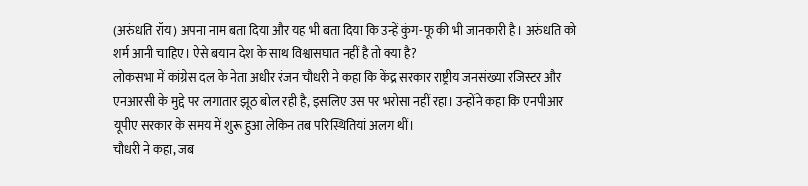(अरुंधति रॉय) अपना नाम बता दिया और यह भी बता दिया कि उन्हें कुंग-फू की भी जानकारी है। अरुंधति को शर्म आनी चाहिए। ऐसे बयान देश के साथ विश्वासघात नहीं है तो क्या है?
लोकसभा में कांग्रेस दल के नेता अधीर रंजन चौधरी ने कहा कि केंद्र सरकार राष्ट्रीय जनसंख्या रजिस्टर और एनआरसी के मुद्दे पर लगातार झूठ बोल रही है, इसलिए उस पर भरोसा नहीं रहा। उन्होंने कहा कि एनपीआर यूपीए सरकार के समय में शुरू हुआ लेकिन तब परिस्थितियां अलग थीं।
चौधरी ने कहा, जब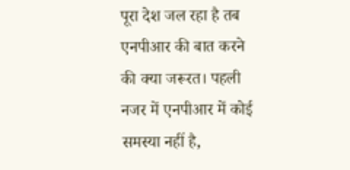पूरा देश जल रहा है तब एनपीआर की बात करने की क्या जरूरत। पहली नजर में एनपीआर में कोई समस्या नहीं है,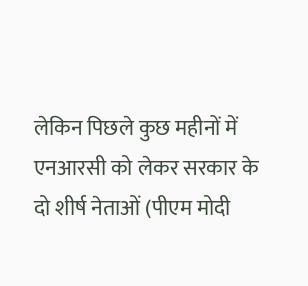लेकिन पिछले कुछ महीनों में एनआरसी को लेकर सरकार के दो शीर्ष नेताओं (पीएम मोदी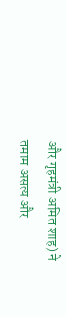और गृहमंत्री अमित शाह) ने तमाम असत्य और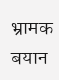भ्रामक बयान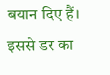बयान दिए हैं। इससे डर का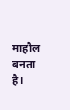माहौल बनता है।